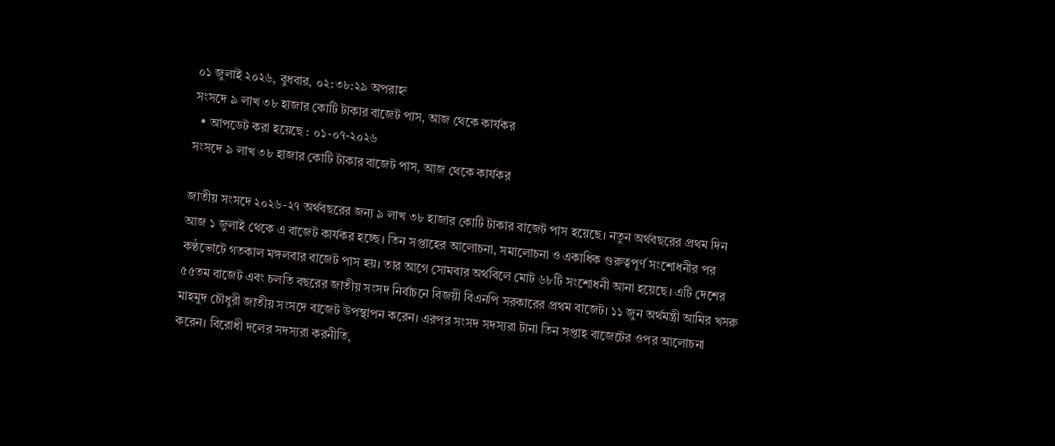০১ জুলাই ২০২৬, বুধবার, ০২:৩৮:২৯ অপরাহ্ন
সংসদে ৯ লাখ ৩৮ হাজার কোটি টাকার বাজেট পাস, আজ থেকে কার্যকর
  • আপডেট করা হয়েছে : ০১-০৭-২০২৬
সংসদে ৯ লাখ ৩৮ হাজার কোটি টাকার বাজেট পাস, আজ থেকে কার্যকর

জাতীয় সংসদে ২০২৬-২৭ অর্থবছরের জন্য ৯ লাখ ৩৮ হাজার কোটি টাকার বাজেট পাস হয়েছে। নতুন অর্থবছরের প্রথম দিন আজ ১ জুলাই থেকে এ বাজেট কার্যকর হচ্ছে। তিন সপ্তাহের আলোচনা, সমালোচনা ও একাধিক গুরুত্বপূর্ণ সংশোধনীর পর কণ্ঠভোটে গতকাল মঙ্গলবার বাজেট পাস হয়। তার আগে সোমবার অর্থবিলে মোট ৬৮টি সংশোধনী আনা হয়েছে। এটি দেশের ৫৫তম বাজেট এবং চলতি বছরের জাতীয় সংসদ নির্বাচনে বিজয়ী বিএনপি সরকারের প্রথম বাজেট। ১১ জুন অর্থমন্ত্রী আমির খসরু মাহমুদ চৌধুরী জাতীয় সংসদে বাজেট উপস্থাপন করেন। এরপর সংসদ সদস্যরা টানা তিন সপ্তাহ বাজেটের ওপর আলোচনা করেন। বিরোধী দলের সদস্যরা করনীতি,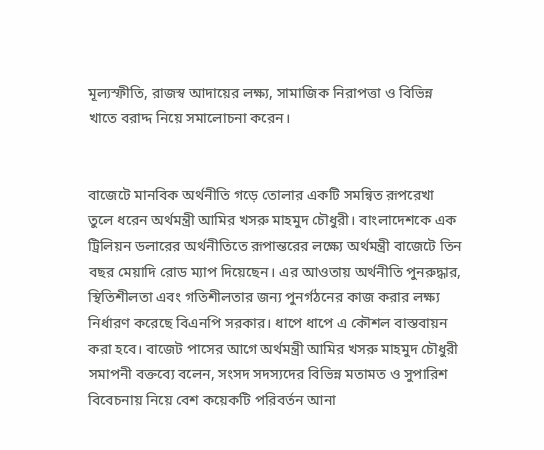মূল্যস্ফীতি, রাজস্ব আদায়ের লক্ষ্য, সামাজিক নিরাপত্তা ও বিভিন্ন খাতে বরাদ্দ নিয়ে সমালোচনা করেন।


বাজেটে মানবিক অর্থনীতি গড়ে তোলার একটি সমন্বিত রূপরেখা তুলে ধরেন অর্থমন্ত্রী আমির খসরু মাহমুদ চৌধুরী। বাংলাদেশকে এক ট্রিলিয়ন ডলারের অর্থনীতিতে রূপান্তরের লক্ষ্যে অর্থমন্ত্রী বাজেটে তিন বছর মেয়াদি রোড ম্যাপ দিয়েছেন। এর আওতায় অর্থনীতি পুনরুদ্ধার, স্থিতিশীলতা এবং গতিশীলতার জন্য পুনর্গঠনের কাজ করার লক্ষ্য নির্ধারণ করেছে বিএনপি সরকার। ধাপে ধাপে এ কৌশল বাস্তবায়ন করা হবে। বাজেট পাসের আগে অর্থমন্ত্রী আমির খসরু মাহমুদ চৌধুরী সমাপনী বক্তব্যে বলেন, সংসদ সদস্যদের বিভিন্ন মতামত ও সুপারিশ বিবেচনায় নিয়ে বেশ কয়েকটি পরিবর্তন আনা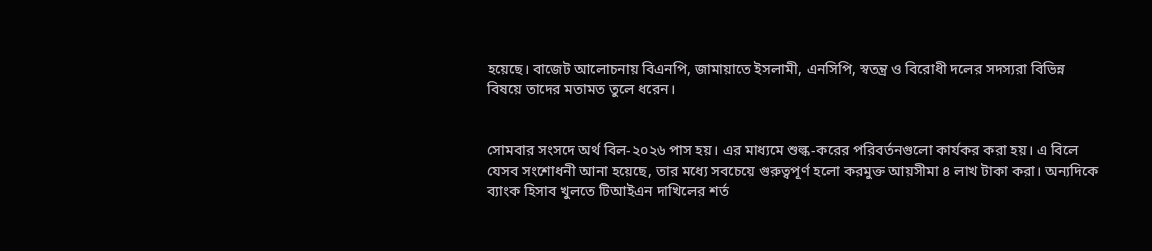হয়েছে। বাজেট আলোচনায় বিএনপি, জামায়াতে ইসলামী, এনসিপি, স্বতন্ত্র ও বিরোধী দলের সদস্যরা বিভিন্ন বিষয়ে তাদের মতামত তুলে ধরেন।


সোমবার সংসদে অর্থ বিল-২০২৬ পাস হয়। এর মাধ্যমে শুল্ক-করের পরিবর্তনগুলো কার্যকর করা হয়। এ বিলে যেসব সংশোধনী আনা হয়েছে, তার মধ্যে সবচেয়ে গুরুত্বপূর্ণ হলো করমুক্ত আয়সীমা ৪ লাখ টাকা করা। অন্যদিকে ব্যাংক হিসাব খুলতে টিআইএন দাখিলের শর্ত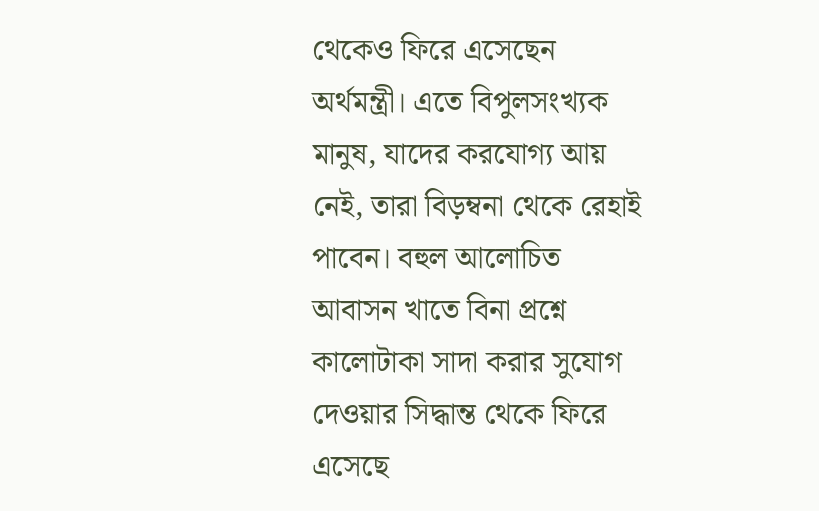থেকেও ফিরে এসেছেন অর্থমন্ত্রী। এতে বিপুলসংখ্যক মানুষ, যাদের করযোগ্য আয় নেই, তারা বিড়ম্বনা থেকে রেহাই পাবেন। বহুল আলোচিত আবাসন খাতে বিনা প্রশ্নে কালোটাকা সাদা করার সুযোগ দেওয়ার সিদ্ধান্ত থেকে ফিরে এসেছে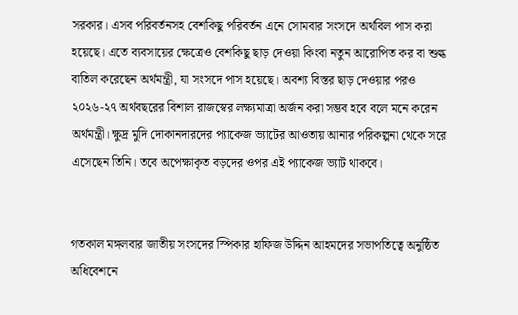সরকার। এসব পরিবর্তনসহ বেশকিছু পরিবর্তন এনে সোমবার সংসদে অর্থবিল পাস করা হয়েছে। এতে ব্যবসায়ের ক্ষেত্রেও বেশকিছু ছাড় দেওয়া কিংবা নতুন আরোপিত কর বা শুল্ক বাতিল করেছেন অর্থমন্ত্রী, যা সংসদে পাস হয়েছে। অবশ্য বিস্তর ছাড় দেওয়ার পরও ২০২৬-২৭ অর্থবছরের বিশাল রাজস্বের লক্ষ্যমাত্রা অর্জন করা সম্ভব হবে বলে মনে করেন অর্থমন্ত্রী। ক্ষুদ্র মুদি দোকানদারদের প্যাকেজ ভ্যাটের আওতায় আনার পরিকল্পনা থেকে সরে এসেছেন তিনি। তবে অপেক্ষাকৃত বড়দের ওপর এই প্যাকেজ ভ্যাট থাকবে।


গতকাল মঙ্গলবার জাতীয় সংসদের স্পিকার হাফিজ উদ্দিন আহমদের সভাপতিত্বে অনুষ্ঠিত অধিবেশনে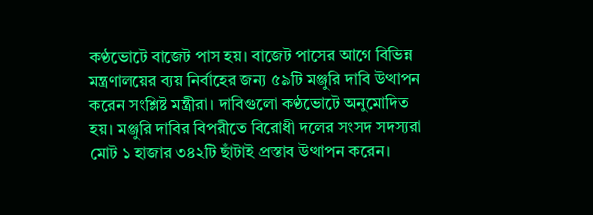কণ্ঠভোটে বাজেট পাস হয়। বাজেট পাসের আগে বিভিন্ন মন্ত্রণালয়ের ব্যয় নির্বাহের জন্য ৫৯টি মঞ্জুরি দাবি উত্থাপন করেন সংশ্লিষ্ট মন্ত্রীরা। দাবিগুলো কণ্ঠভোটে অনুমোদিত হয়। মঞ্জুরি দাবির বিপরীতে বিরোধী দলের সংসদ সদস্যরা মোট ১ হাজার ৩৪২টি ছাঁটাই প্রস্তাব উত্থাপন করেন।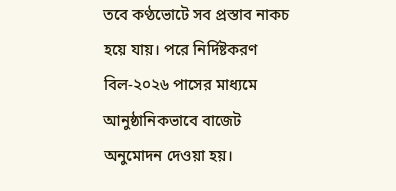তবে কণ্ঠভোটে সব প্রস্তাব নাকচ হয়ে যায়। পরে নির্দিষ্টকরণ বিল-২০২৬ পাসের মাধ্যমে আনুষ্ঠানিকভাবে বাজেট অনুমোদন দেওয়া হয়।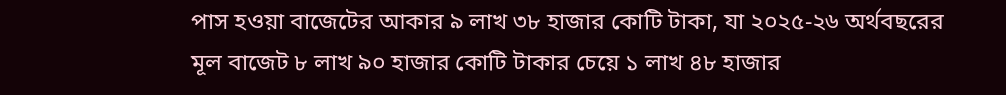পাস হওয়া বাজেটের আকার ৯ লাখ ৩৮ হাজার কোটি টাকা, যা ২০২৫-২৬ অর্থবছরের মূল বাজেট ৮ লাখ ৯০ হাজার কোটি টাকার চেয়ে ১ লাখ ৪৮ হাজার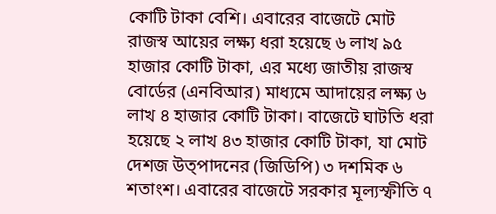কোটি টাকা বেশি। এবারের বাজেটে মোট রাজস্ব আয়ের লক্ষ্য ধরা হয়েছে ৬ লাখ ৯৫ হাজার কোটি টাকা, এর মধ্যে জাতীয় রাজস্ব বোর্ডের (এনবিআর) মাধ্যমে আদায়ের লক্ষ্য ৬ লাখ ৪ হাজার কোটি টাকা। বাজেটে ঘাটতি ধরা হয়েছে ২ লাখ ৪৩ হাজার কোটি টাকা, যা মোট দেশজ উত্পাদনের (জিডিপি) ৩ দশমিক ৬ শতাংশ। এবারের বাজেটে সরকার মূল্যস্ফীতি ৭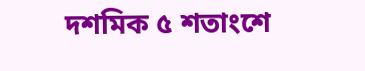দশমিক ৫ শতাংশে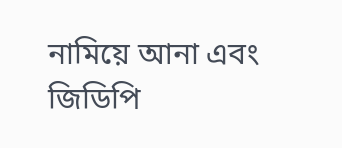নামিয়ে আনা এবং জিডিপি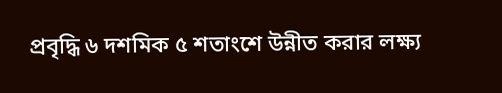প্রবৃদ্ধি ৬ দশমিক ৫ শতাংশে উন্নীত করার লক্ষ্য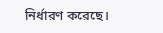নির্ধারণ করেছে।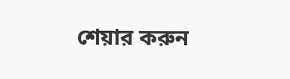শেয়ার করুন